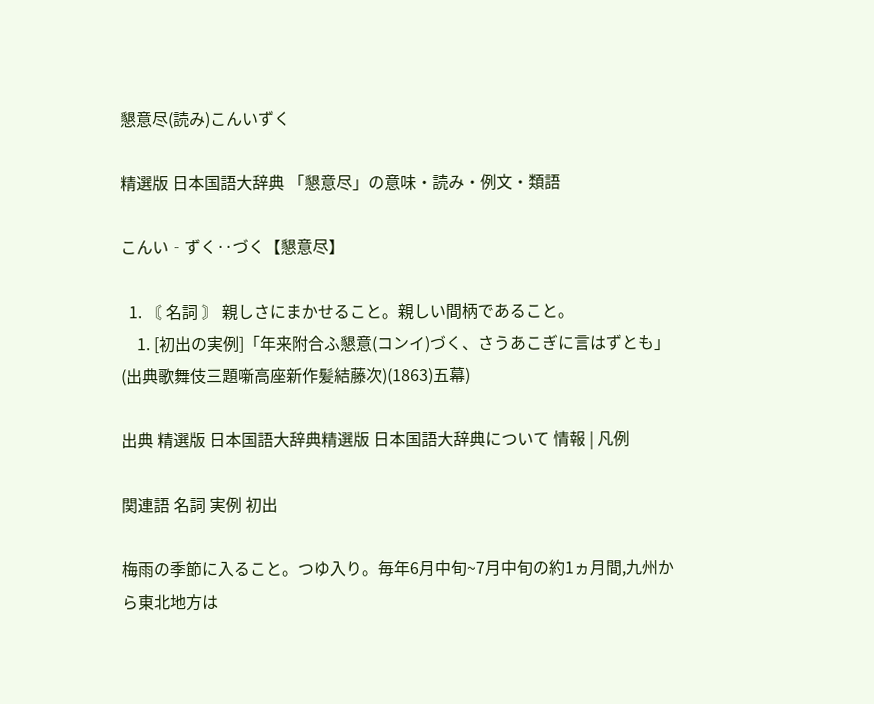懇意尽(読み)こんいずく

精選版 日本国語大辞典 「懇意尽」の意味・読み・例文・類語

こんい‐ずく‥づく【懇意尽】

  1. 〘 名詞 〙 親しさにまかせること。親しい間柄であること。
    1. [初出の実例]「年来附合ふ懇意(コンイ)づく、さうあこぎに言はずとも」(出典歌舞伎三題噺高座新作髪結藤次)(1863)五幕)

出典 精選版 日本国語大辞典精選版 日本国語大辞典について 情報 | 凡例

関連語 名詞 実例 初出

梅雨の季節に入ること。つゆ入り。毎年6月中旬~7月中旬の約1ヵ月間,九州から東北地方は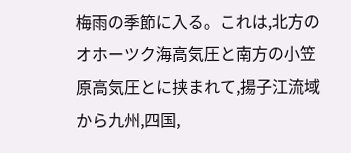梅雨の季節に入る。これは,北方のオホーツク海高気圧と南方の小笠原高気圧とに挟まれて,揚子江流域から九州,四国,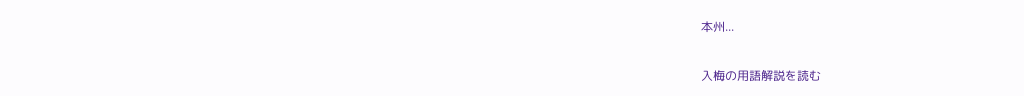本州...

入梅の用語解説を読む